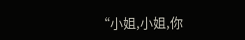“小姐,小姐,你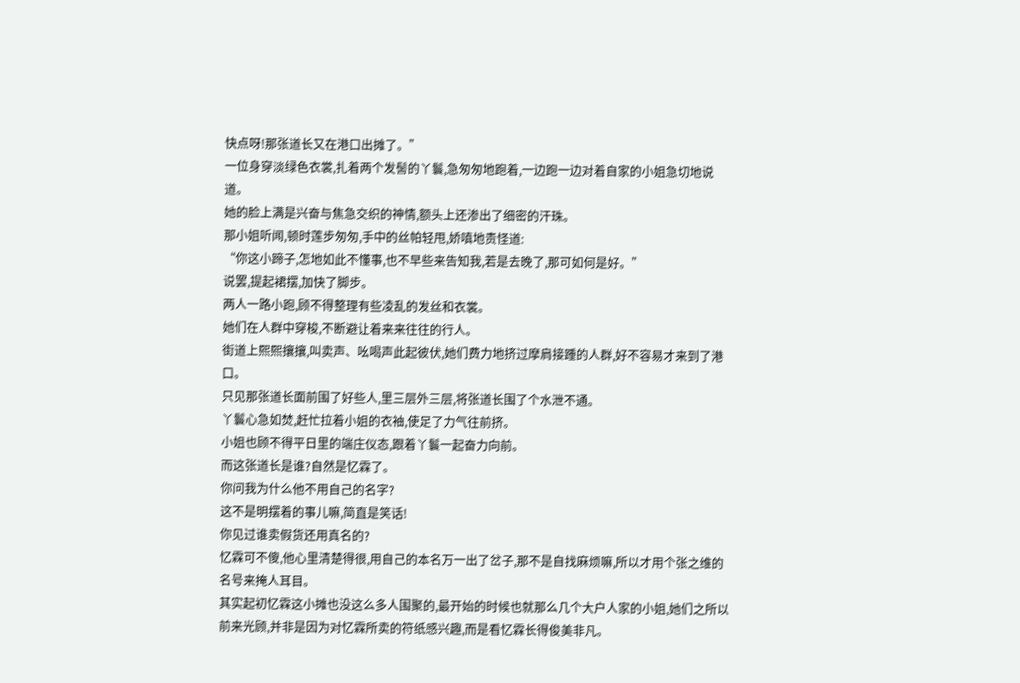快点呀!那张道长又在港口出摊了。”
一位身穿淡绿色衣裳,扎着两个发髻的丫鬟,急匆匆地跑着,一边跑一边对着自家的小姐急切地说道。
她的脸上满是兴奋与焦急交织的神情,额头上还渗出了细密的汗珠。
那小姐听闻,顿时莲步匆匆,手中的丝帕轻甩,娇嗔地责怪道:
“你这小蹄子,怎地如此不懂事,也不早些来告知我,若是去晚了,那可如何是好。”
说罢,提起裙摆,加快了脚步。
两人一路小跑,顾不得整理有些凌乱的发丝和衣裳。
她们在人群中穿梭,不断避让着来来往往的行人。
街道上熙熙攘攘,叫卖声、吆喝声此起彼伏,她们费力地挤过摩肩接踵的人群,好不容易才来到了港口。
只见那张道长面前围了好些人,里三层外三层,将张道长围了个水泄不通。
丫鬟心急如焚,赶忙拉着小姐的衣袖,使足了力气往前挤。
小姐也顾不得平日里的端庄仪态,跟着丫鬟一起奋力向前。
而这张道长是谁?自然是忆霖了。
你问我为什么他不用自己的名字?
这不是明摆着的事儿嘛,简直是笑话!
你见过谁卖假货还用真名的?
忆霖可不傻,他心里清楚得很,用自己的本名万一出了岔子,那不是自找麻烦嘛,所以才用个张之维的名号来掩人耳目。
其实起初忆霖这小摊也没这么多人围聚的,最开始的时候也就那么几个大户人家的小姐,她们之所以前来光顾,并非是因为对忆霖所卖的符纸感兴趣,而是看忆霖长得俊美非凡。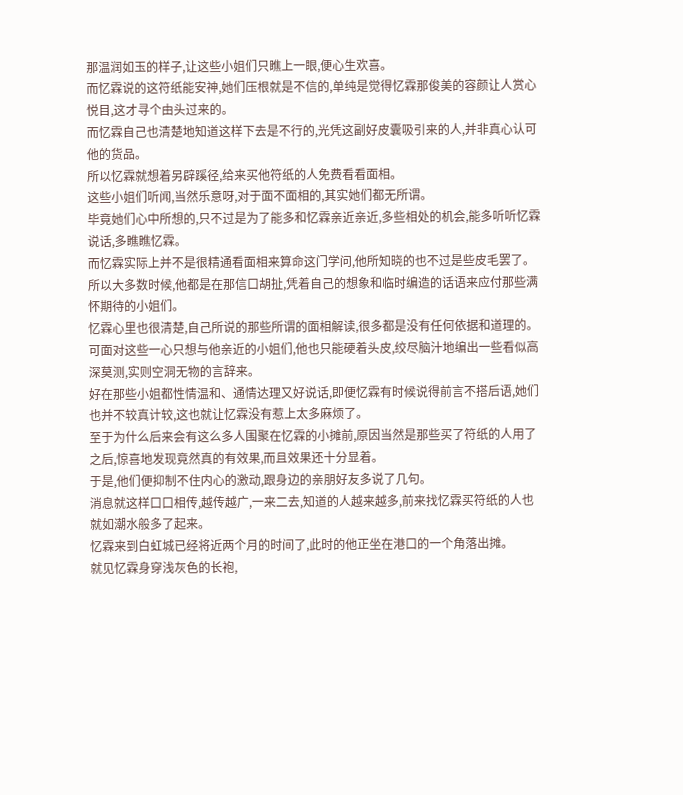那温润如玉的样子,让这些小姐们只瞧上一眼,便心生欢喜。
而忆霖说的这符纸能安神,她们压根就是不信的,单纯是觉得忆霖那俊美的容颜让人赏心悦目,这才寻个由头过来的。
而忆霖自己也清楚地知道这样下去是不行的,光凭这副好皮囊吸引来的人,并非真心认可他的货品。
所以忆霖就想着另辟蹊径,给来买他符纸的人免费看看面相。
这些小姐们听闻,当然乐意呀,对于面不面相的,其实她们都无所谓。
毕竟她们心中所想的,只不过是为了能多和忆霖亲近亲近,多些相处的机会,能多听听忆霖说话,多瞧瞧忆霖。
而忆霖实际上并不是很精通看面相来算命这门学问,他所知晓的也不过是些皮毛罢了。
所以大多数时候,他都是在那信口胡扯,凭着自己的想象和临时编造的话语来应付那些满怀期待的小姐们。
忆霖心里也很清楚,自己所说的那些所谓的面相解读,很多都是没有任何依据和道理的。
可面对这些一心只想与他亲近的小姐们,他也只能硬着头皮,绞尽脑汁地编出一些看似高深莫测,实则空洞无物的言辞来。
好在那些小姐都性情温和、通情达理又好说话,即便忆霖有时候说得前言不搭后语,她们也并不较真计较,这也就让忆霖没有惹上太多麻烦了。
至于为什么后来会有这么多人围聚在忆霖的小摊前,原因当然是那些买了符纸的人用了之后,惊喜地发现竟然真的有效果,而且效果还十分显着。
于是,他们便抑制不住内心的激动,跟身边的亲朋好友多说了几句。
消息就这样口口相传,越传越广,一来二去,知道的人越来越多,前来找忆霖买符纸的人也就如潮水般多了起来。
忆霖来到白虹城已经将近两个月的时间了,此时的他正坐在港口的一个角落出摊。
就见忆霖身穿浅灰色的长袍,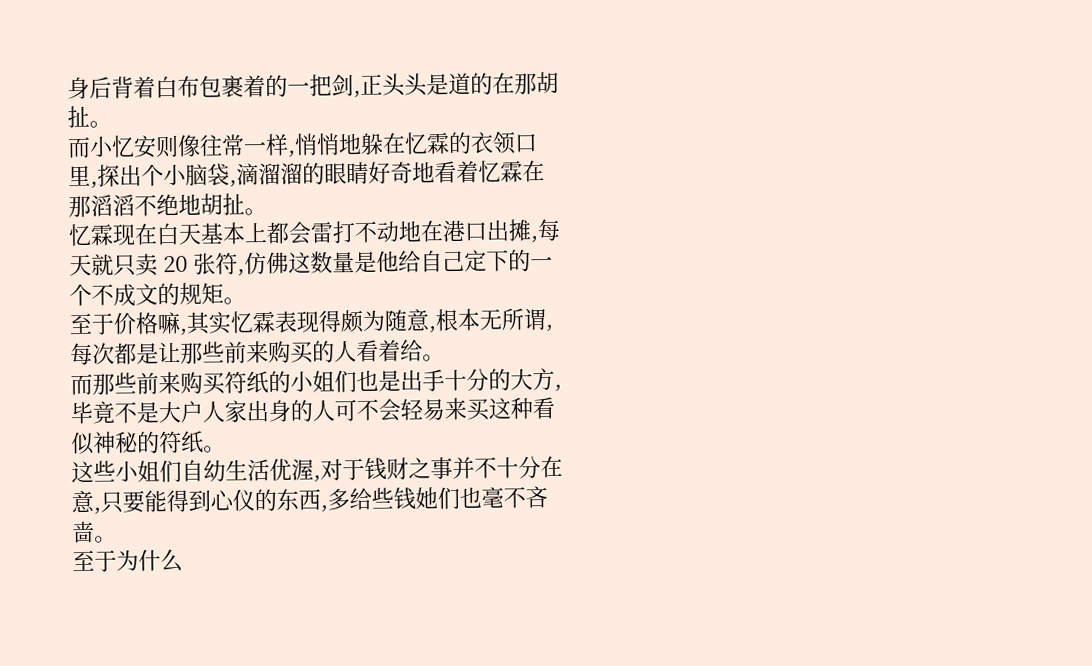身后背着白布包裹着的一把剑,正头头是道的在那胡扯。
而小忆安则像往常一样,悄悄地躲在忆霖的衣领口里,探出个小脑袋,滴溜溜的眼睛好奇地看着忆霖在那滔滔不绝地胡扯。
忆霖现在白天基本上都会雷打不动地在港口出摊,每天就只卖 20 张符,仿佛这数量是他给自己定下的一个不成文的规矩。
至于价格嘛,其实忆霖表现得颇为随意,根本无所谓,每次都是让那些前来购买的人看着给。
而那些前来购买符纸的小姐们也是出手十分的大方,毕竟不是大户人家出身的人可不会轻易来买这种看似神秘的符纸。
这些小姐们自幼生活优渥,对于钱财之事并不十分在意,只要能得到心仪的东西,多给些钱她们也毫不吝啬。
至于为什么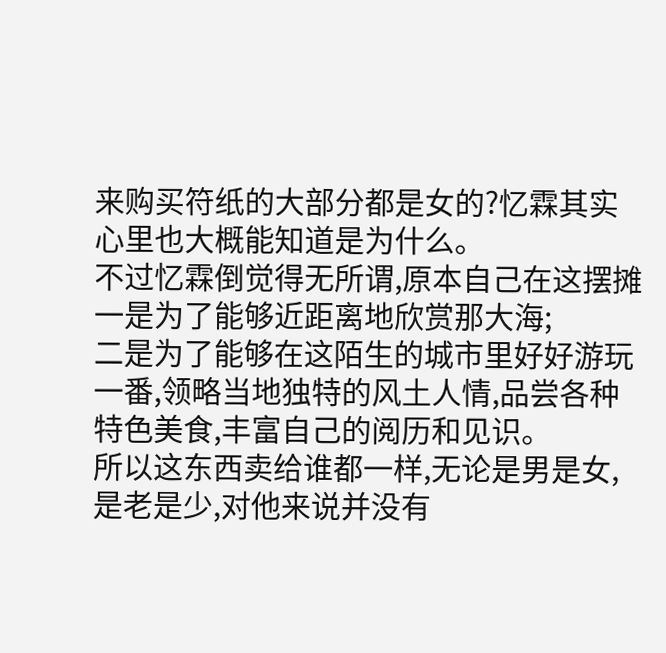来购买符纸的大部分都是女的?忆霖其实心里也大概能知道是为什么。
不过忆霖倒觉得无所谓,原本自己在这摆摊一是为了能够近距离地欣赏那大海;
二是为了能够在这陌生的城市里好好游玩一番,领略当地独特的风土人情,品尝各种特色美食,丰富自己的阅历和见识。
所以这东西卖给谁都一样,无论是男是女,是老是少,对他来说并没有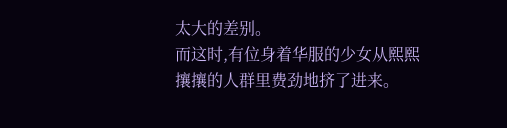太大的差别。
而这时,有位身着华服的少女从熙熙攘攘的人群里费劲地挤了进来。